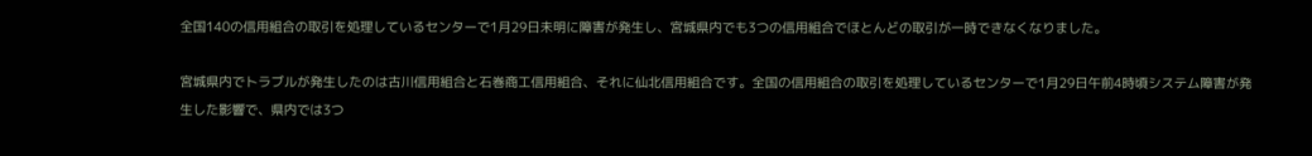全国140の信用組合の取引を処理しているセンターで1月29日未明に障害が発生し、宮城県内でも3つの信用組合でほとんどの取引が一時できなくなりました。

宮城県内でトラブルが発生したのは古川信用組合と石巻商工信用組合、それに仙北信用組合です。全国の信用組合の取引を処理しているセンターで1月29日午前4時頃システム障害が発生した影響で、県内では3つ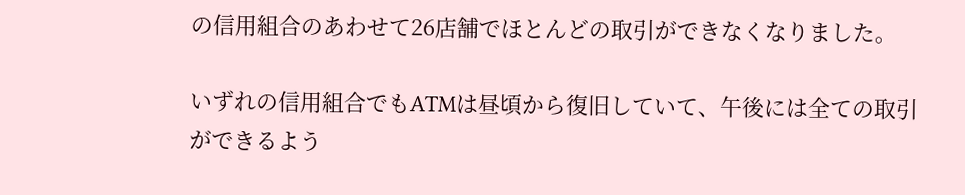の信用組合のあわせて26店舗でほとんどの取引ができなくなりました。

いずれの信用組合でもATMは昼頃から復旧していて、午後には全ての取引ができるよう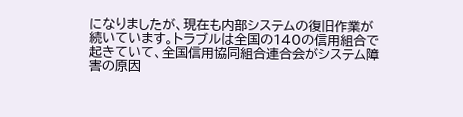になりましたが、現在も内部システムの復旧作業が続いています。トラブルは全国の140の信用組合で起きていて、全国信用協同組合連合会がシステム障害の原因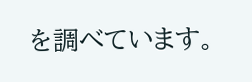を調べています。